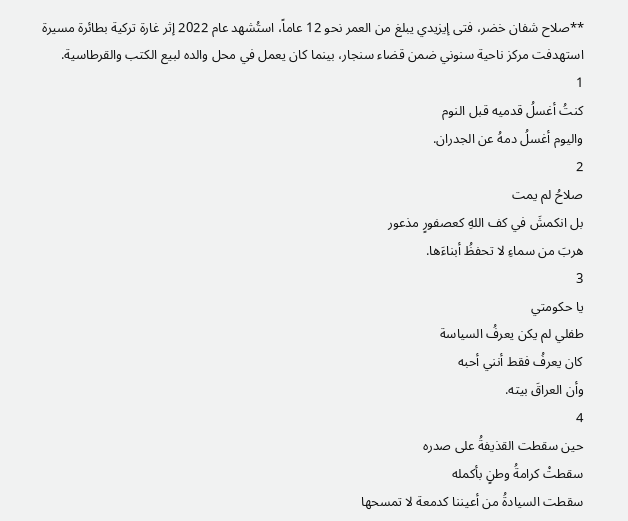**صلاح شفان خضر، فتى إيزيدي يبلغ من العمر نحو 12 عاماً، استُشهد عام 2022 إثر غارة تركية بطائرة مسيرة استهدفت مركز ناحية سنوني ضمن قضاء سنجار، بينما كان يعمل في محل والده لبيع الكتب والقرطاسية.
1
كنتُ أغسلُ قدميه قبل النوم
واليوم أغسلُ دمهُ عن الجدران.
2
صلاحُ لم يمت
بل انكمشَ في كف اللهِ كعصفورٍ مذعور
هربَ من سماءِ لا تحفظُ أبناءَها.
3
يا حكومتي
طفلي لم يكن يعرفُ السياسة
كان يعرفُ فقط أنني أحبه
وأن العراقَ بيته.
4
حين سقطت القذيفةُ على صدره
سقطتْ كرامةُ وطنٍ بأكمله
سقطت السيادةُ من أعيننا كدمعة لا تمسحها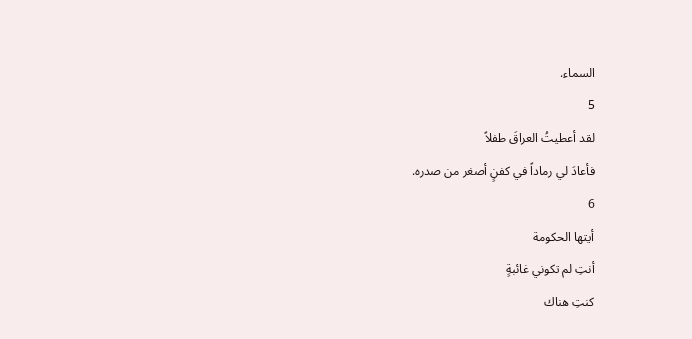السماء.
5
لقد أعطيتُ العراقَ طفلاً
فأعادَ لي رماداً في كفنٍ أصغر من صدره.
6
أيتها الحكومة
أنتِ لم تكوني غائبةٍ
كنتِ هناك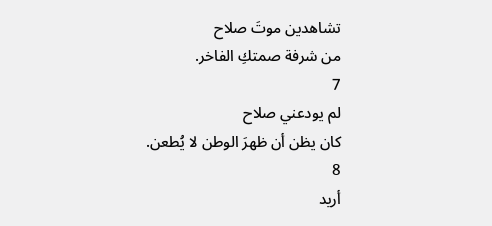تشاهدين موتَ صلاح
من شرفة صمتكِ الفاخر.
7
لم يودعني صلاح
كان يظن أن ظهرَ الوطن لا يُطعن.
8
أريد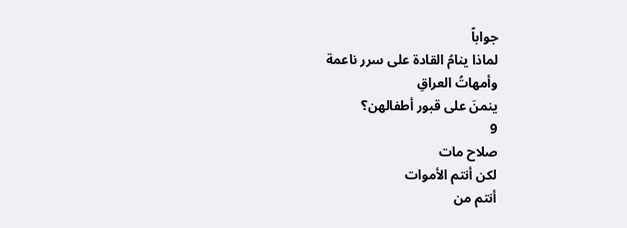جواباً
لماذا ينامُ القادة على سرر ناعمة
وأمهاتُ العراقِ
ينمنَ على قبور أطفالهن؟
9
صلاح مات
لكن أنتم الأموات
أنتم من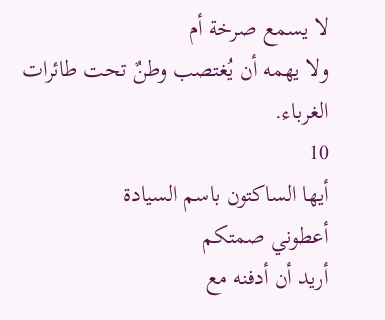لا يسمع صرخة أم
ولا يهمه أن يُغتصب وطنٌ تحت طائرات الغرباء.
10
أيها الساكتون باسم السيادة
أعطوني صمتكم
أريد أن أدفنه مع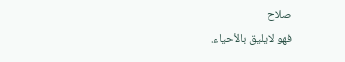صلاح
فهو لايليق بالأحياء.